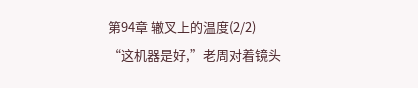第94章 辙叉上的温度(2/2)
“这机器是好,”老周对着镜头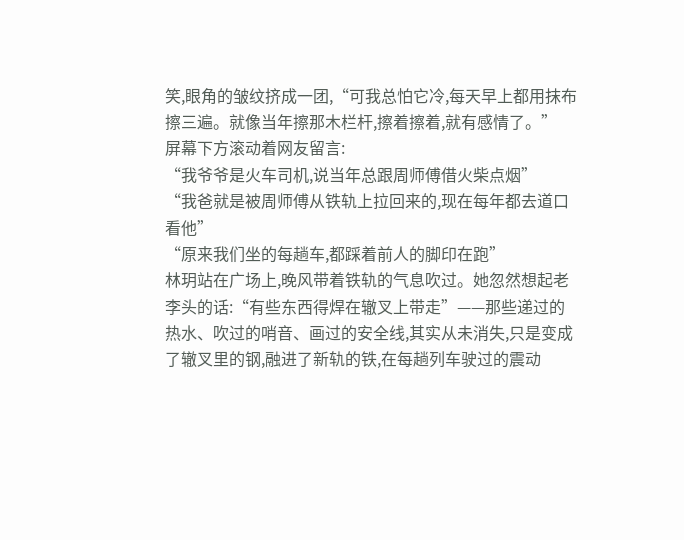笑,眼角的皱纹挤成一团,“可我总怕它冷,每天早上都用抹布擦三遍。就像当年擦那木栏杆,擦着擦着,就有感情了。”
屏幕下方滚动着网友留言:
“我爷爷是火车司机,说当年总跟周师傅借火柴点烟”
“我爸就是被周师傅从铁轨上拉回来的,现在每年都去道口看他”
“原来我们坐的每趟车,都踩着前人的脚印在跑”
林玥站在广场上,晚风带着铁轨的气息吹过。她忽然想起老李头的话:“有些东西得焊在辙叉上带走”——那些递过的热水、吹过的哨音、画过的安全线,其实从未消失,只是变成了辙叉里的钢,融进了新轨的铁,在每趟列车驶过的震动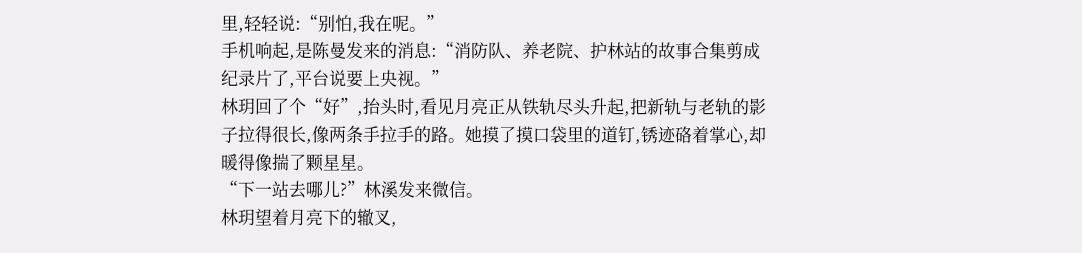里,轻轻说:“别怕,我在呢。”
手机响起,是陈曼发来的消息:“消防队、养老院、护林站的故事合集剪成纪录片了,平台说要上央视。”
林玥回了个“好”,抬头时,看见月亮正从铁轨尽头升起,把新轨与老轨的影子拉得很长,像两条手拉手的路。她摸了摸口袋里的道钉,锈迹硌着掌心,却暖得像揣了颗星星。
“下一站去哪儿?”林溪发来微信。
林玥望着月亮下的辙叉,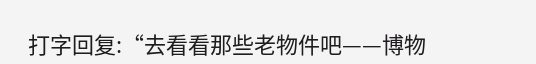打字回复:“去看看那些老物件吧——博物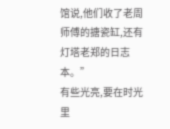馆说,他们收了老周师傅的搪瓷缸,还有灯塔老郑的日志本。”
有些光亮,要在时光里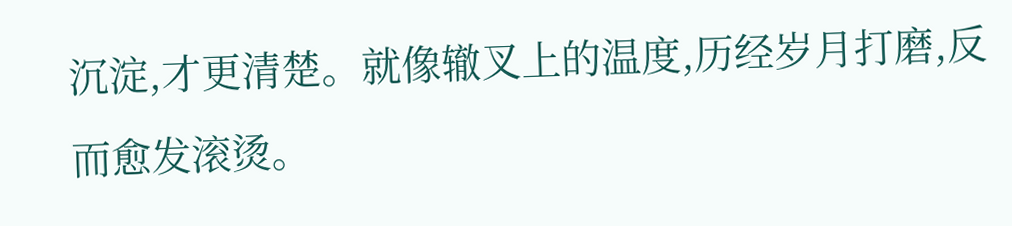沉淀,才更清楚。就像辙叉上的温度,历经岁月打磨,反而愈发滚烫。